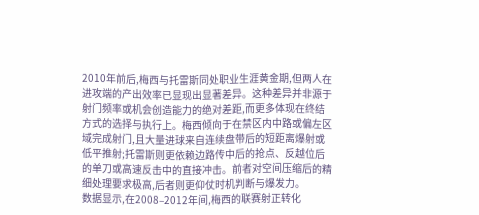2010年前后,梅西与托雷斯同处职业生涯黄金期,但两人在进攻端的产出效率已显现出显著差异。这种差异并非源于射门频率或机会创造能力的绝对差距,而更多体现在终结方式的选择与执行上。梅西倾向于在禁区内中路或偏左区域完成射门,且大量进球来自连续盘带后的短距离爆射或低平推射;托雷斯则更依赖边路传中后的抢点、反越位后的单刀或高速反击中的直接冲击。前者对空间压缩后的精细处理要求极高,后者则更仰仗时机判断与爆发力。
数据显示,在2008–2012年间,梅西的联赛射正转化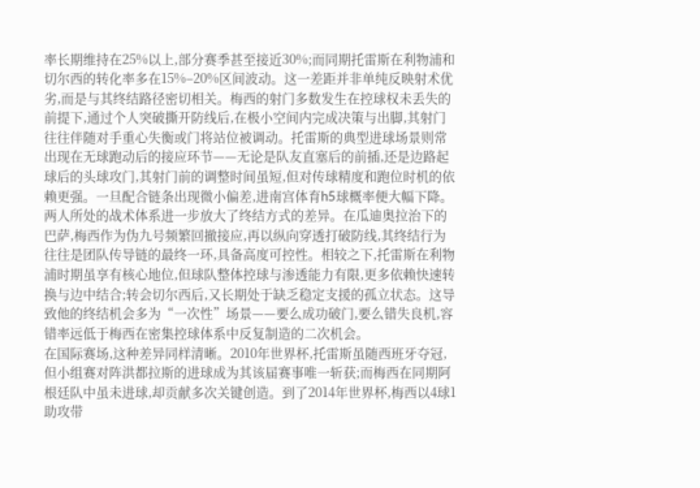率长期维持在25%以上,部分赛季甚至接近30%;而同期托雷斯在利物浦和切尔西的转化率多在15%–20%区间波动。这一差距并非单纯反映射术优劣,而是与其终结路径密切相关。梅西的射门多数发生在控球权未丢失的前提下,通过个人突破撕开防线后,在极小空间内完成决策与出脚,其射门往往伴随对手重心失衡或门将站位被调动。托雷斯的典型进球场景则常出现在无球跑动后的接应环节——无论是队友直塞后的前插,还是边路起球后的头球攻门,其射门前的调整时间虽短,但对传球精度和跑位时机的依赖更强。一旦配合链条出现微小偏差,进南宫体育h5球概率便大幅下降。
两人所处的战术体系进一步放大了终结方式的差异。在瓜迪奥拉治下的巴萨,梅西作为伪九号频繁回撤接应,再以纵向穿透打破防线,其终结行为往往是团队传导链的最终一环,具备高度可控性。相较之下,托雷斯在利物浦时期虽享有核心地位,但球队整体控球与渗透能力有限,更多依赖快速转换与边中结合;转会切尔西后,又长期处于缺乏稳定支援的孤立状态。这导致他的终结机会多为“一次性”场景——要么成功破门,要么错失良机,容错率远低于梅西在密集控球体系中反复制造的二次机会。
在国际赛场,这种差异同样清晰。2010年世界杯,托雷斯虽随西班牙夺冠,但小组赛对阵洪都拉斯的进球成为其该届赛事唯一斩获;而梅西在同期阿根廷队中虽未进球,却贡献多次关键创造。到了2014年世界杯,梅西以4球1助攻带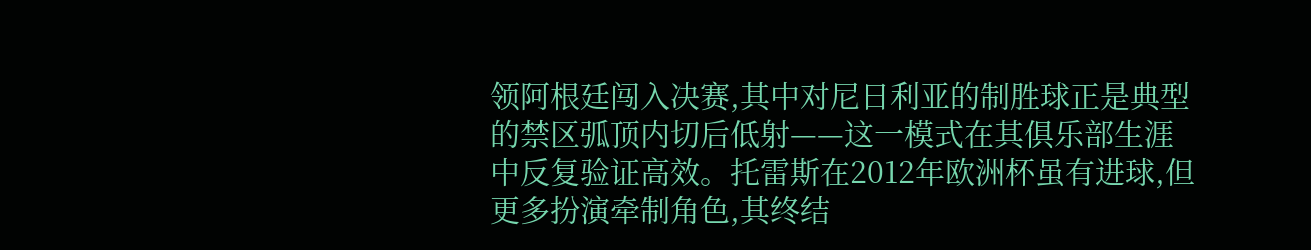领阿根廷闯入决赛,其中对尼日利亚的制胜球正是典型的禁区弧顶内切后低射——这一模式在其俱乐部生涯中反复验证高效。托雷斯在2012年欧洲杯虽有进球,但更多扮演牵制角色,其终结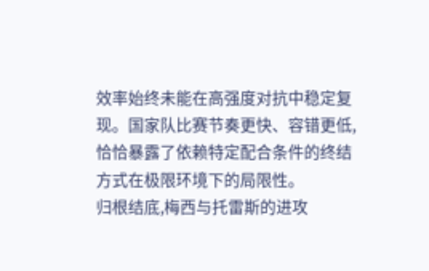效率始终未能在高强度对抗中稳定复现。国家队比赛节奏更快、容错更低,恰恰暴露了依赖特定配合条件的终结方式在极限环境下的局限性。
归根结底,梅西与托雷斯的进攻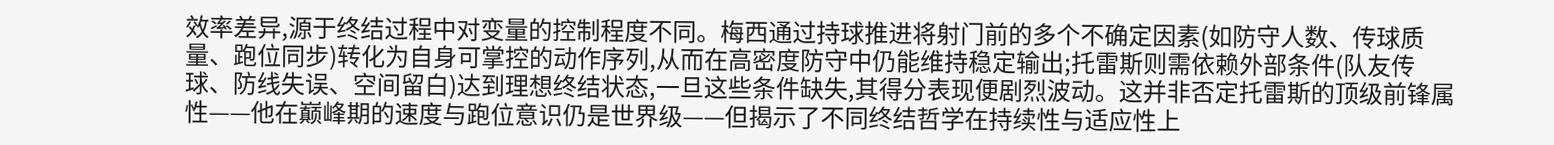效率差异,源于终结过程中对变量的控制程度不同。梅西通过持球推进将射门前的多个不确定因素(如防守人数、传球质量、跑位同步)转化为自身可掌控的动作序列,从而在高密度防守中仍能维持稳定输出;托雷斯则需依赖外部条件(队友传球、防线失误、空间留白)达到理想终结状态,一旦这些条件缺失,其得分表现便剧烈波动。这并非否定托雷斯的顶级前锋属性——他在巅峰期的速度与跑位意识仍是世界级——但揭示了不同终结哲学在持续性与适应性上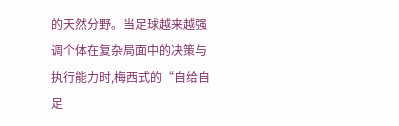的天然分野。当足球越来越强调个体在复杂局面中的决策与执行能力时,梅西式的“自给自足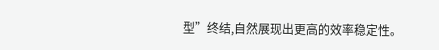型”终结,自然展现出更高的效率稳定性。